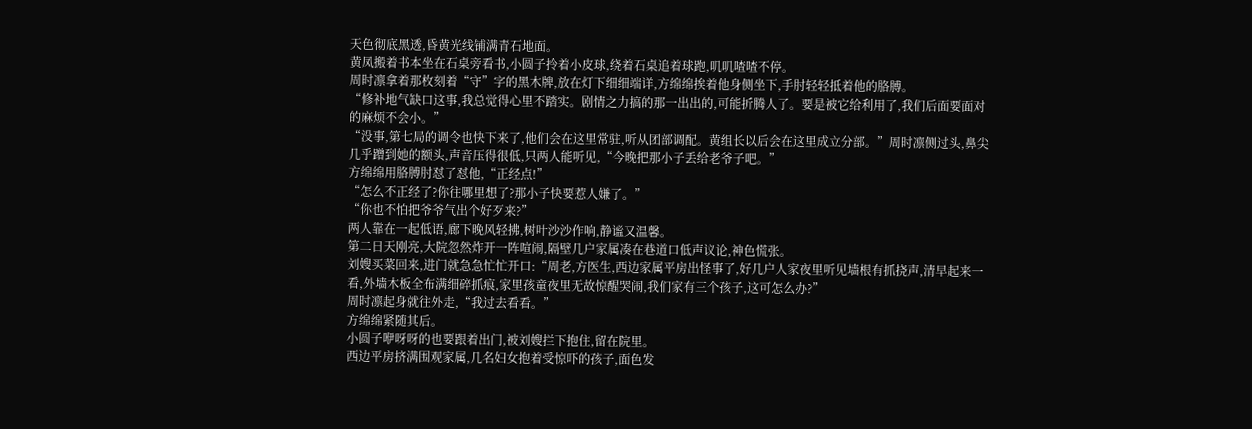天色彻底黑透,昏黄光线铺满青石地面。
黄凤搬着书本坐在石桌旁看书,小圆子拎着小皮球,绕着石桌追着球跑,叽叽喳喳不停。
周时凛拿着那枚刻着“守”字的黑木牌,放在灯下细细端详,方绵绵挨着他身侧坐下,手肘轻轻抵着他的胳膊。
“修补地气缺口这事,我总觉得心里不踏实。剧情之力搞的那一出出的,可能折腾人了。要是被它给利用了,我们后面要面对的麻烦不会小。”
“没事,第七局的调令也快下来了,他们会在这里常驻,听从团部调配。黄组长以后会在这里成立分部。”周时凛侧过头,鼻尖几乎蹭到她的额头,声音压得很低,只两人能听见,“今晚把那小子丢给老爷子吧。”
方绵绵用胳膊肘怼了怼他,“正经点!”
“怎么不正经了?你往哪里想了?那小子快要惹人嫌了。”
“你也不怕把爷爷气出个好歹来?”
两人靠在一起低语,廊下晚风轻拂,树叶沙沙作响,静谧又温馨。
第二日天刚亮,大院忽然炸开一阵喧闹,隔壁几户家属凑在巷道口低声议论,神色慌张。
刘嫂买菜回来,进门就急急忙忙开口:“周老,方医生,西边家属平房出怪事了,好几户人家夜里听见墙根有抓挠声,清早起来一看,外墙木板全布满细碎抓痕,家里孩童夜里无故惊醒哭闹,我们家有三个孩子,这可怎么办?”
周时凛起身就往外走,“我过去看看。”
方绵绵紧随其后。
小圆子咿呀呀的也要跟着出门,被刘嫂拦下抱住,留在院里。
西边平房挤满围观家属,几名妇女抱着受惊吓的孩子,面色发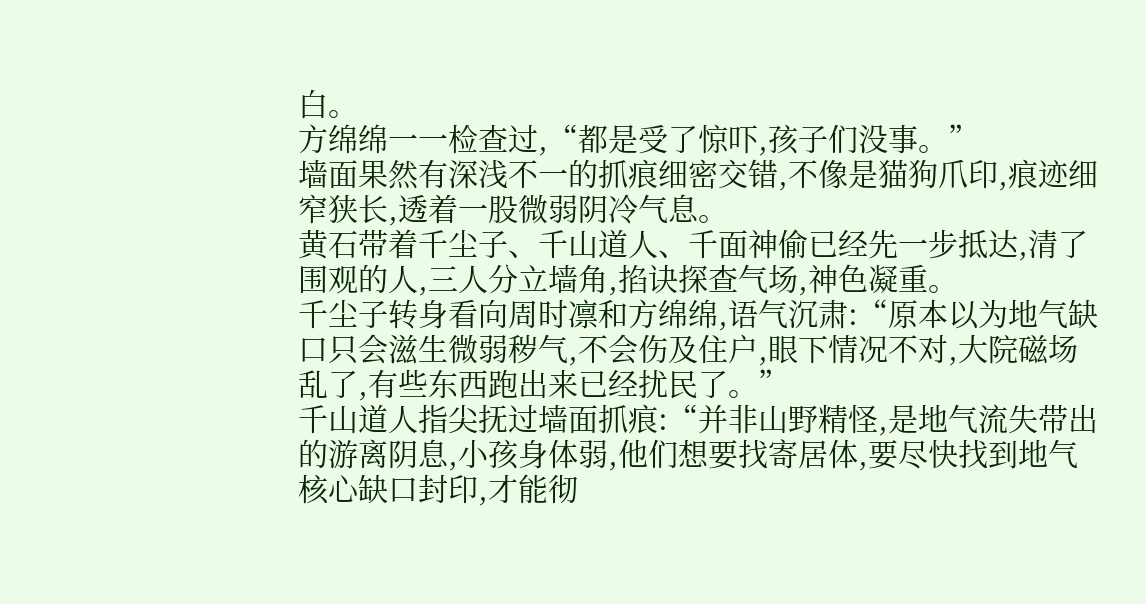白。
方绵绵一一检查过,“都是受了惊吓,孩子们没事。”
墙面果然有深浅不一的抓痕细密交错,不像是猫狗爪印,痕迹细窄狭长,透着一股微弱阴冷气息。
黄石带着千尘子、千山道人、千面神偷已经先一步抵达,清了围观的人,三人分立墙角,掐诀探查气场,神色凝重。
千尘子转身看向周时凛和方绵绵,语气沉肃:“原本以为地气缺口只会滋生微弱秽气,不会伤及住户,眼下情况不对,大院磁场乱了,有些东西跑出来已经扰民了。”
千山道人指尖抚过墙面抓痕:“并非山野精怪,是地气流失带出的游离阴息,小孩身体弱,他们想要找寄居体,要尽快找到地气核心缺口封印,才能彻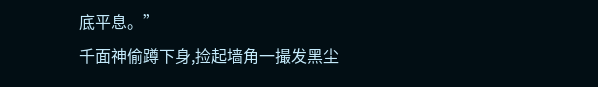底平息。”
千面神偷蹲下身,捡起墙角一撮发黑尘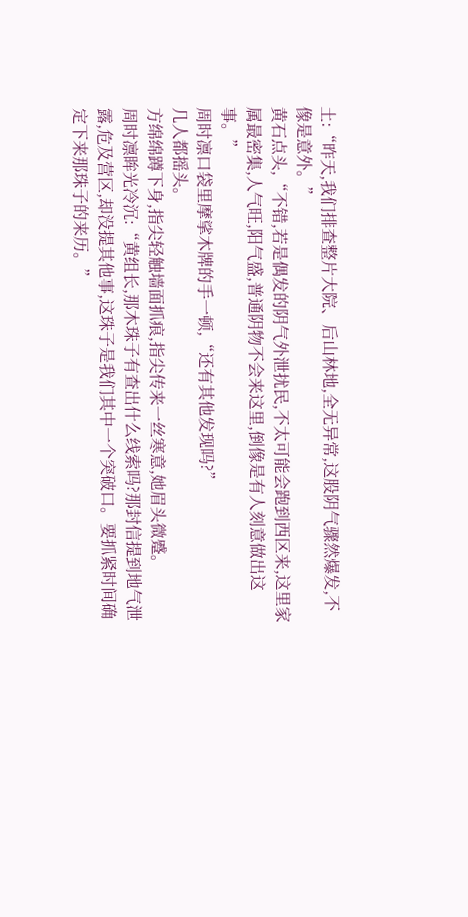土:“昨天,我们排查整片大院、后山林地,全无异常,这股阴气骤然爆发,不像是意外。”
黄石点头,“不错,若是偶发的阴气外泄扰民,不太可能会跑到西区来,这里家属最密集,人气旺,阳气盛,普通阴物不会来这里,倒像是有人刻意做出这事。”
周时凛口袋里摩挲木牌的手一顿,“还有其他发现吗?”
几人都摇头。
方绵绵蹲下身,指尖轻触墙面抓痕,指尖传来一丝寒意,她眉头微蹙。
周时凛眸光冷沉:“黄组长,那木珠子有查出什么线索吗?那封信提到地气泄露,危及营区,却没提其他事,这珠子是我们其中一个突破口。要抓紧时间确定下来那珠子的来历。”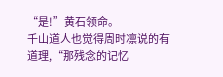“是!”黄石领命。
千山道人也觉得周时凛说的有道理,“那残念的记忆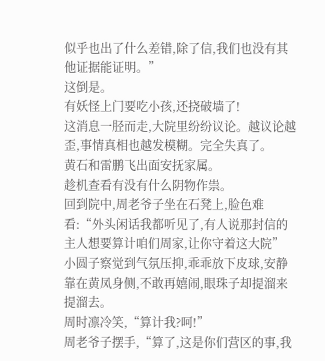似乎也出了什么差错,除了信,我们也没有其他证据能证明。”
这倒是。
有妖怪上门要吃小孩,还挠破墙了!
这消息一胫而走,大院里纷纷议论。越议论越歪,事情真相也越发模糊。完全失真了。
黄石和雷鹏飞出面安抚家属。
趁机查看有没有什么阴物作祟。
回到院中,周老爷子坐在石凳上,脸色难看:“外头闲话我都听见了,有人说那封信的主人想要算计咱们周家,让你守着这大院”
小圆子察觉到气氛压抑,乖乖放下皮球,安静靠在黄凤身侧,不敢再嬉闹,眼珠子却提溜来提溜去。
周时凛冷笑,“算计我?呵!”
周老爷子摆手,“算了,这是你们营区的事,我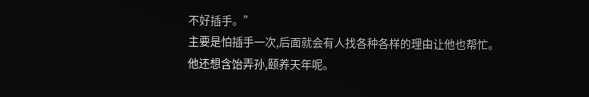不好插手。”
主要是怕插手一次,后面就会有人找各种各样的理由让他也帮忙。
他还想含饴弄孙,颐养天年呢。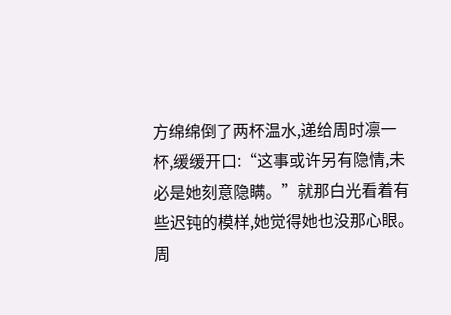方绵绵倒了两杯温水,递给周时凛一杯,缓缓开口:“这事或许另有隐情,未必是她刻意隐瞒。”就那白光看着有些迟钝的模样,她觉得她也没那心眼。
周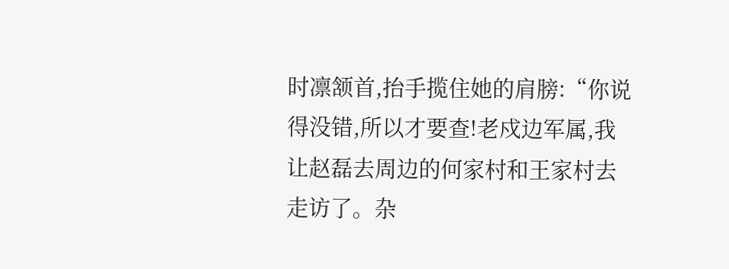时凛颔首,抬手揽住她的肩膀:“你说得没错,所以才要查!老戍边军属,我让赵磊去周边的何家村和王家村去走访了。杂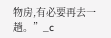物房,有必要再去一趟。”_c